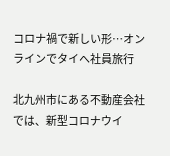コロナ禍で新しい形…オンラインでタイへ社員旅行

北九州市にある不動産会社では、新型コロナウイ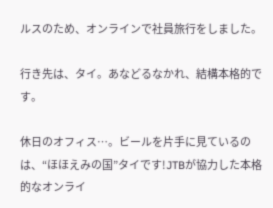ルスのため、オンラインで社員旅行をしました。

行き先は、タイ。あなどるなかれ、結構本格的です。

休日のオフィス…。ビールを片手に見ているのは、“ほほえみの国”タイです!JTBが協力した本格的なオンライ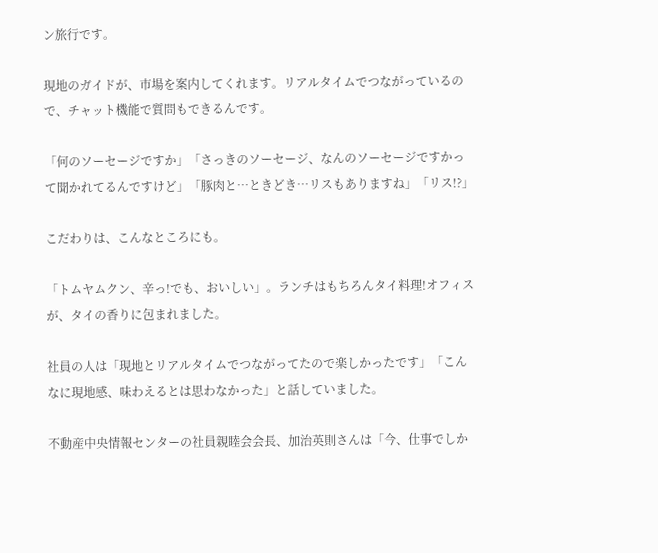ン旅行です。

現地のガイドが、市場を案内してくれます。リアルタイムでつながっているので、チャット機能で質問もできるんです。

「何のソーセージですか」「さっきのソーセージ、なんのソーセージですかって聞かれてるんですけど」「豚肉と…ときどき…リスもありますね」「リス!?」

こだわりは、こんなところにも。

「トムヤムクン、辛っ!でも、おいしい」。ランチはもちろんタイ料理!オフィスが、タイの香りに包まれました。

社員の人は「現地とリアルタイムでつながってたので楽しかったです」「こんなに現地感、味わえるとは思わなかった」と話していました。

不動産中央情報センターの社員親睦会会長、加治英則さんは「今、仕事でしか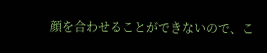顔を合わせることができないので、こ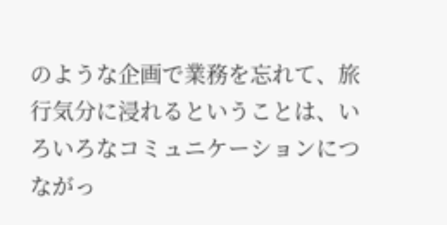のような企画で業務を忘れて、旅行気分に浸れるということは、いろいろなコミュニケーションにつながっ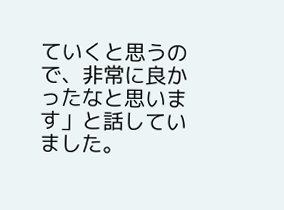ていくと思うので、非常に良かったなと思います」と話していました。